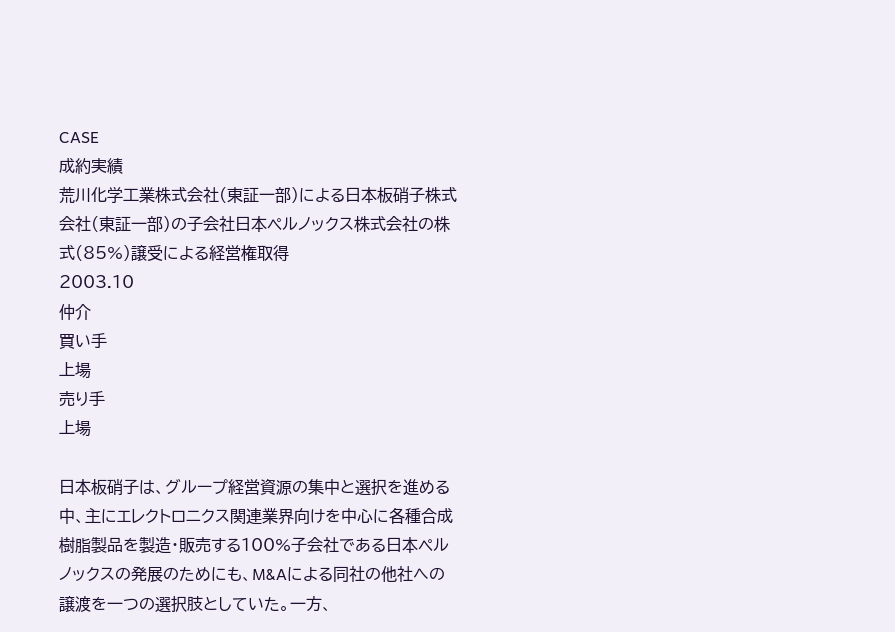CASE
成約実績
荒川化学工業株式会社(東証一部)による日本板硝子株式会社(東証一部)の子会社日本ペルノックス株式会社の株式(85%)譲受による経営権取得
2003.10
仲介
買い手
上場
売り手
上場

日本板硝子は、グループ経営資源の集中と選択を進める中、主にエレクトロニクス関連業界向けを中心に各種合成樹脂製品を製造・販売する100%子会社である日本ペルノックスの発展のためにも、M&Aによる同社の他社への譲渡を一つの選択肢としていた。一方、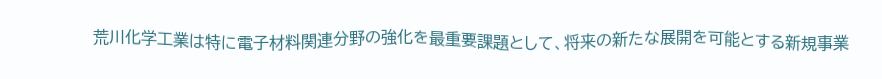荒川化学工業は特に電子材料関連分野の強化を最重要課題として、将来の新たな展開を可能とする新規事業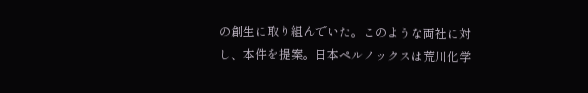の創生に取り組んでいた。このような両社に対し、本件を提案。日本ペルノックスは荒川化学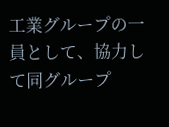工業グループの一員として、協力して同グループ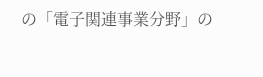の「電子関連事業分野」の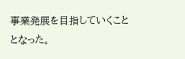事業発展を目指していくこととなった。